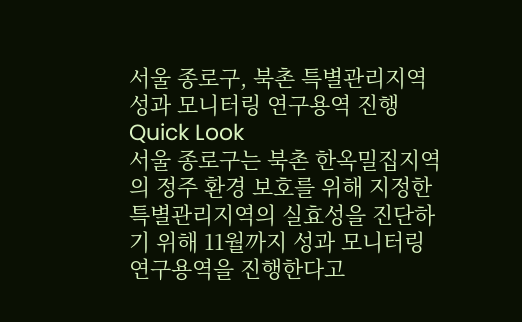서울 종로구, 북촌 특별관리지역 성과 모니터링 연구용역 진행
Quick Look
서울 종로구는 북촌 한옥밀집지역의 정주 환경 보호를 위해 지정한 특별관리지역의 실효성을 진단하기 위해 11월까지 성과 모니터링 연구용역을 진행한다고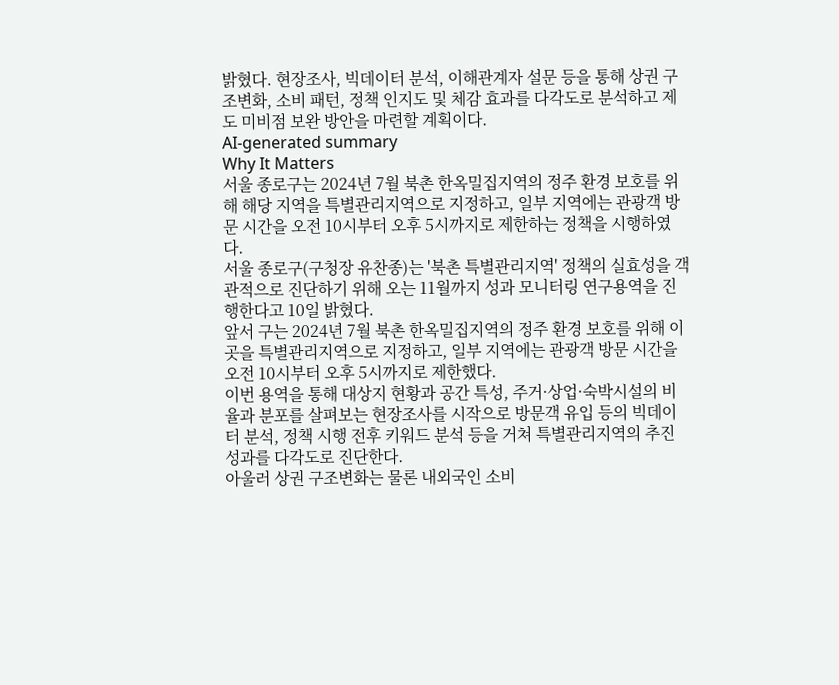밝혔다. 현장조사, 빅데이터 분석, 이해관계자 설문 등을 통해 상권 구조변화, 소비 패턴, 정책 인지도 및 체감 효과를 다각도로 분석하고 제도 미비점 보완 방안을 마련할 계획이다.
AI-generated summary
Why It Matters
서울 종로구는 2024년 7월 북촌 한옥밀집지역의 정주 환경 보호를 위해 해당 지역을 특별관리지역으로 지정하고, 일부 지역에는 관광객 방문 시간을 오전 10시부터 오후 5시까지로 제한하는 정책을 시행하였다.
서울 종로구(구청장 유찬종)는 '북촌 특별관리지역' 정책의 실효성을 객관적으로 진단하기 위해 오는 11월까지 성과 모니터링 연구용역을 진행한다고 10일 밝혔다.
앞서 구는 2024년 7월 북촌 한옥밀집지역의 정주 환경 보호를 위해 이곳을 특별관리지역으로 지정하고, 일부 지역에는 관광객 방문 시간을 오전 10시부터 오후 5시까지로 제한했다.
이번 용역을 통해 대상지 현황과 공간 특성, 주거·상업·숙박시설의 비율과 분포를 살펴보는 현장조사를 시작으로 방문객 유입 등의 빅데이터 분석, 정책 시행 전후 키워드 분석 등을 거쳐 특별관리지역의 추진 성과를 다각도로 진단한다.
아울러 상권 구조변화는 물론 내외국인 소비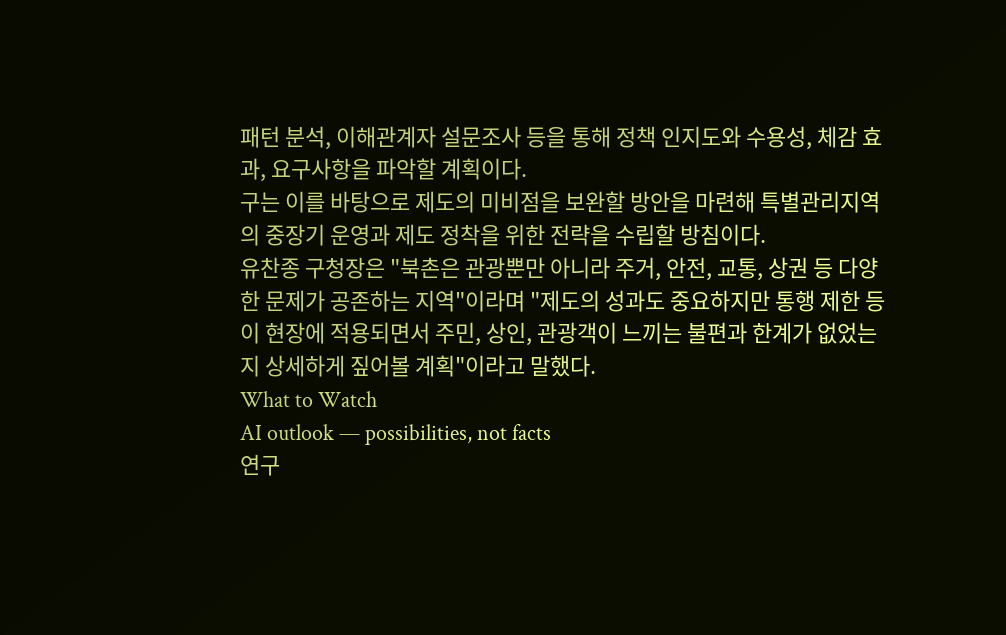패턴 분석, 이해관계자 설문조사 등을 통해 정책 인지도와 수용성, 체감 효과, 요구사항을 파악할 계획이다.
구는 이를 바탕으로 제도의 미비점을 보완할 방안을 마련해 특별관리지역의 중장기 운영과 제도 정착을 위한 전략을 수립할 방침이다.
유찬종 구청장은 "북촌은 관광뿐만 아니라 주거, 안전, 교통, 상권 등 다양한 문제가 공존하는 지역"이라며 "제도의 성과도 중요하지만 통행 제한 등이 현장에 적용되면서 주민, 상인, 관광객이 느끼는 불편과 한계가 없었는지 상세하게 짚어볼 계획"이라고 말했다.
What to Watch
AI outlook — possibilities, not facts
연구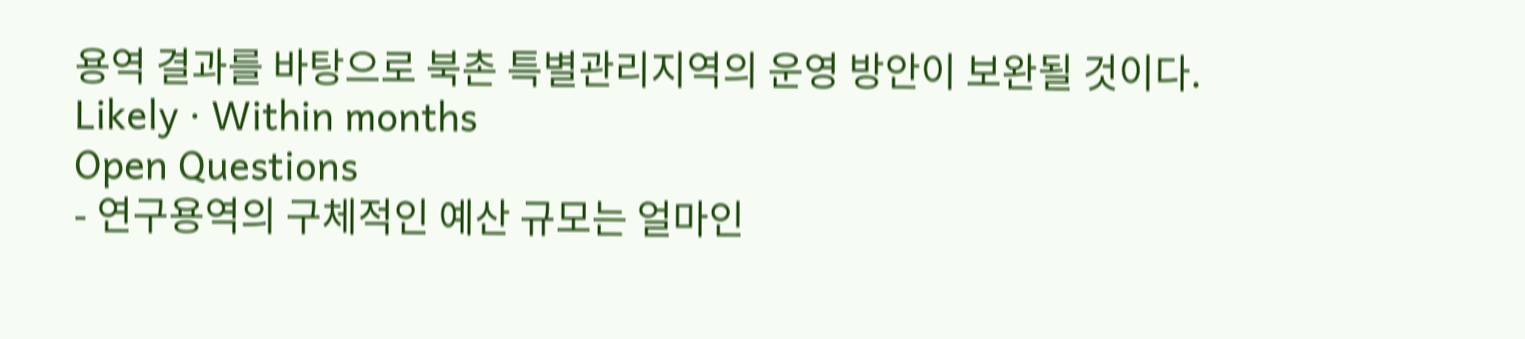용역 결과를 바탕으로 북촌 특별관리지역의 운영 방안이 보완될 것이다.
Likely · Within months
Open Questions
- 연구용역의 구체적인 예산 규모는 얼마인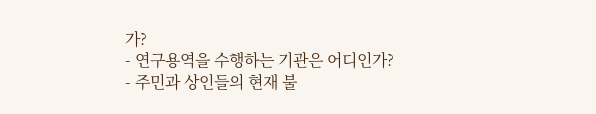가?
- 연구용역을 수행하는 기관은 어디인가?
- 주민과 상인들의 현재 불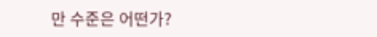만 수준은 어떤가?